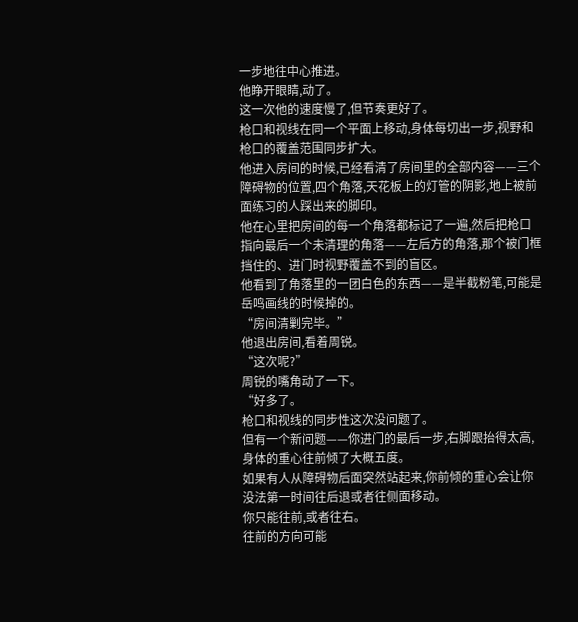一步地往中心推进。
他睁开眼睛,动了。
这一次他的速度慢了,但节奏更好了。
枪口和视线在同一个平面上移动,身体每切出一步,视野和枪口的覆盖范围同步扩大。
他进入房间的时候,已经看清了房间里的全部内容——三个障碍物的位置,四个角落,天花板上的灯管的阴影,地上被前面练习的人踩出来的脚印。
他在心里把房间的每一个角落都标记了一遍,然后把枪口指向最后一个未清理的角落——左后方的角落,那个被门框挡住的、进门时视野覆盖不到的盲区。
他看到了角落里的一团白色的东西——是半截粉笔,可能是岳鸣画线的时候掉的。
“房间清剿完毕。”
他退出房间,看着周锐。
“这次呢?”
周锐的嘴角动了一下。
“好多了。
枪口和视线的同步性这次没问题了。
但有一个新问题——你进门的最后一步,右脚跟抬得太高,身体的重心往前倾了大概五度。
如果有人从障碍物后面突然站起来,你前倾的重心会让你没法第一时间往后退或者往侧面移动。
你只能往前,或者往右。
往前的方向可能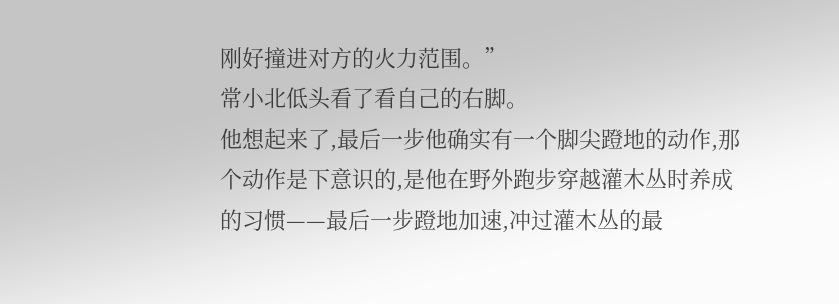刚好撞进对方的火力范围。”
常小北低头看了看自己的右脚。
他想起来了,最后一步他确实有一个脚尖蹬地的动作,那个动作是下意识的,是他在野外跑步穿越灌木丛时养成的习惯——最后一步蹬地加速,冲过灌木丛的最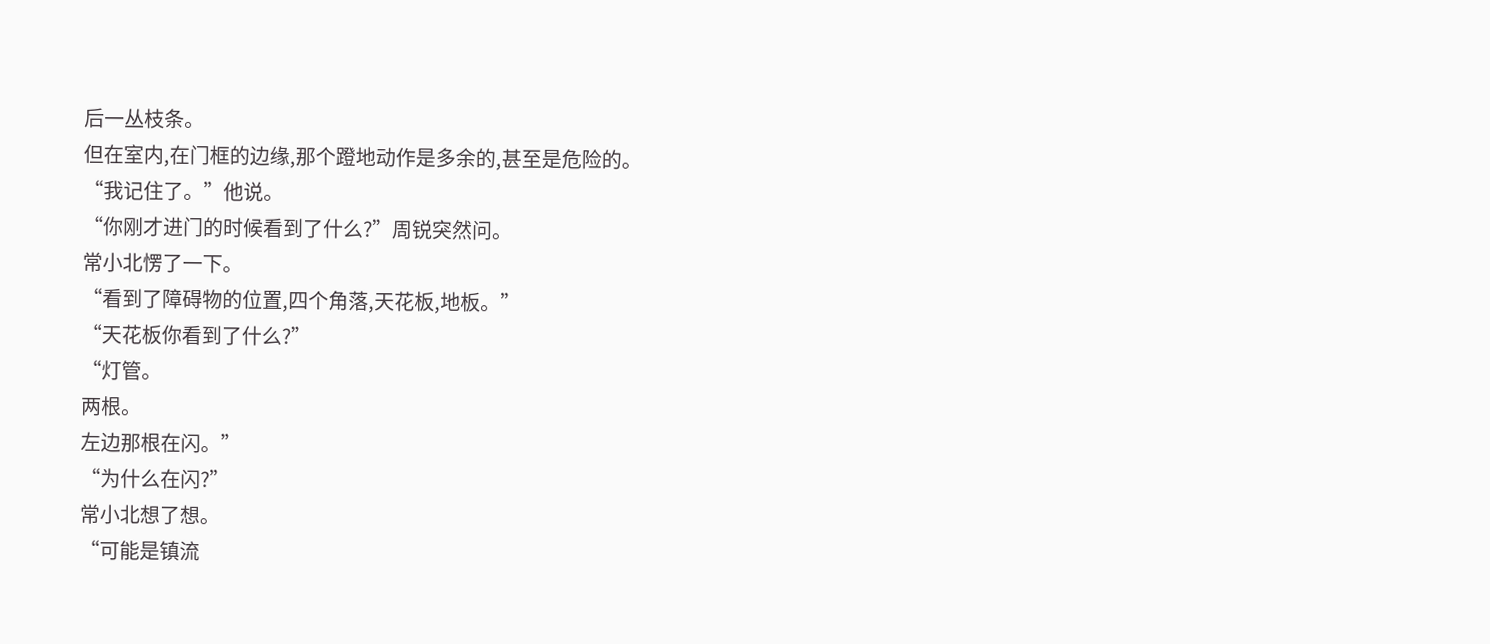后一丛枝条。
但在室内,在门框的边缘,那个蹬地动作是多余的,甚至是危险的。
“我记住了。”他说。
“你刚才进门的时候看到了什么?”周锐突然问。
常小北愣了一下。
“看到了障碍物的位置,四个角落,天花板,地板。”
“天花板你看到了什么?”
“灯管。
两根。
左边那根在闪。”
“为什么在闪?”
常小北想了想。
“可能是镇流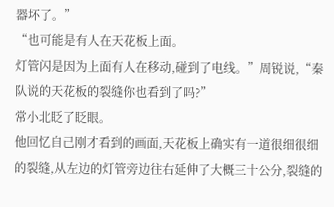器坏了。”
“也可能是有人在天花板上面。
灯管闪是因为上面有人在移动,碰到了电线。”周锐说,“秦队说的天花板的裂缝你也看到了吗?”
常小北眨了眨眼。
他回忆自己刚才看到的画面,天花板上确实有一道很细很细的裂缝,从左边的灯管旁边往右延伸了大概三十公分,裂缝的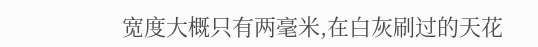宽度大概只有两毫米,在白灰刷过的天花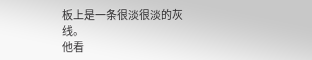板上是一条很淡很淡的灰线。
他看